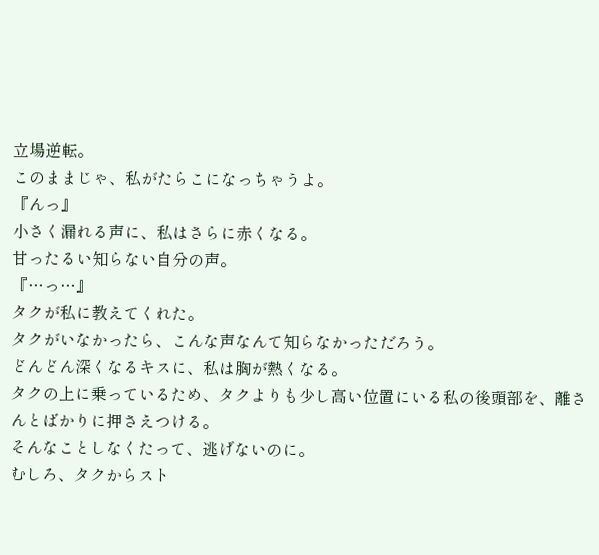立場逆転。
このままじゃ、私がたらこになっちゃうよ。
『んっ』
小さく漏れる声に、私はさらに赤くなる。
甘ったるい知らない自分の声。
『…っ…』
タクが私に教えてくれた。
タクがいなかったら、こんな声なんて知らなかっただろう。
どんどん深くなるキスに、私は胸が熱くなる。
タクの上に乗っているため、タクよりも少し高い位置にいる私の後頭部を、離さんとばかりに押さえつける。
そんなことしなくたって、逃げないのに。
むしろ、タクからスト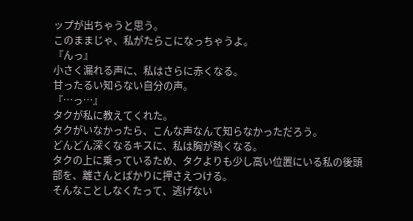ップが出ちゃうと思う。
このままじゃ、私がたらこになっちゃうよ。
『んっ』
小さく漏れる声に、私はさらに赤くなる。
甘ったるい知らない自分の声。
『…っ…』
タクが私に教えてくれた。
タクがいなかったら、こんな声なんて知らなかっただろう。
どんどん深くなるキスに、私は胸が熱くなる。
タクの上に乗っているため、タクよりも少し高い位置にいる私の後頭部を、離さんとばかりに押さえつける。
そんなことしなくたって、逃げない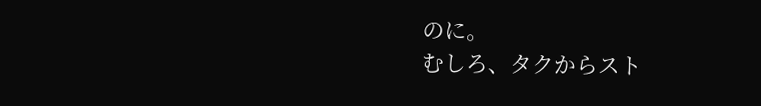のに。
むしろ、タクからスト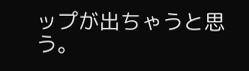ップが出ちゃうと思う。